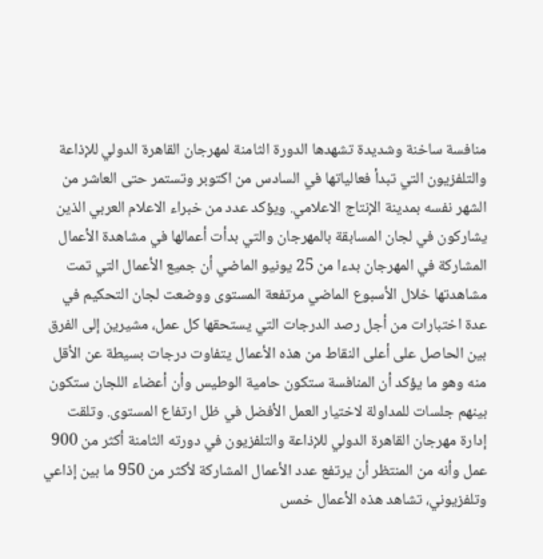منافسة ساخنة وشديدة تشهدها الدورة الثامنة لمهرجان القاهرة الدولي للإذاعة والتلفزيون التي تبدأ فعالياتها في السادس من اكتوبر وتستمر حتى العاشر من الشهر نفسه بمدينة الإنتاج الاعلامي. ويؤكد عدد من خبراء الاعلام العربي الذين يشاركون في لجان المسابقة بالمهرجان والتي بدأت أعمالها في مشاهدة الأعمال المشاركة في المهرجان بدءا من 25 يونيو الماضي أن جميع الأعمال التي تمت مشاهدتها خلال الأسبوع الماضي مرتفعة المستوى ووضعت لجان التحكيم في عدة اختبارات من أجل رصد الدرجات التي يستحقها كل عمل، مشيرين إلى الفرق بين الحاصل على أعلى النقاط من هذه الأعمال يتفاوت درجات بسيطة عن الأقل منه وهو ما يؤكد أن المنافسة ستكون حامية الوطيس وأن أعضاء اللجان ستكون بينهم جلسات للمداولة لاختيار العمل الأفضل في ظل ارتفاع المستوى. وتلقت إدارة مهرجان القاهرة الدولي للإذاعة والتلفزيون في دورته الثامنة أكثر من 900 عمل وأنه من المنتظر أن يرتفع عدد الأعمال المشاركة لأكثر من 950 ما بين إذاعي وتلفزيوني، تشاهد هذه الأعمال خمس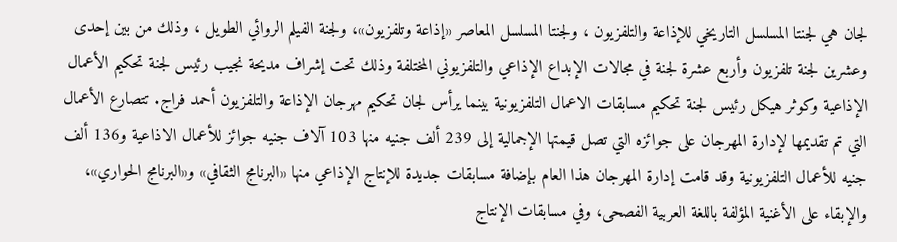لجان هي لجنتا المسلسل التاريخي للإذاعة والتلفزيون ، ولجنتا المسلسل المعاصر «إذاعة وتلفزيون»، ولجنة الفيلم الروائي الطويل ، وذلك من بين إحدى وعشرين لجنة تلفزيون وأربع عشرة لجنة في مجالات الإبداع الإذاعي والتلفزيوني المختلفة وذلك تحت إشراف مديحة نجيب رئيس لجنة تحكيم الأعمال الإذاعية وكوثر هيكل رئيس لجنة تحكيم مسابقات الاعمال التلفزيونية بينما يرأس لجان تحكيم مهرجان الإذاعة والتلفزيون أحمد فراج. تتصارع الأعمال التي تم تقديمها لإدارة المهرجان على جوائزه التي تصل قيمتها الإجمالية إلى 239 ألف جنيه منها 103 آلاف جنيه جوائز للأعمال الاذاعية و136 ألف جنيه للأعمال التلفزيونية وقد قامت إدارة المهرجان هذا العام بإضافة مسابقات جديدة للإنتاج الإذاعي منها «البرنامج الثقافي» و«البرنامج الحواري»، والإبقاء على الأغنية المؤلفة باللغة العربية الفصحى، وفي مسابقات الإنتاج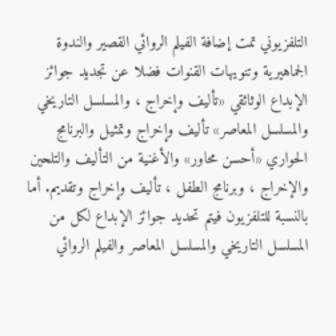التلفزيوني تمت إضافة الفيلم الروائي القصير والندوة الجماهيرية وتنويهات القنوات فضلا عن تجديد جوائز الإبداع الوثائقي «تأليف وإخراج ، والمسلسل التاريخي والمسلسل المعاصر» تأليف وإخراج وتمثيل والبرنامج الحواري «أحسن محاور» والأغنية من التأليف والتلحين والإخراج ، وبرنامج الطفل ، تأليف وإخراج وتقديم. أما بالنسبة للتلفزيون فيتم تحديد جوائز الإبداع لكل من المسلسل التاريخي والمسلسل المعاصر والفيلم الروائي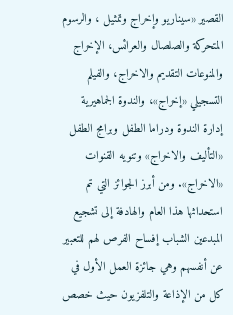القصير «سيناريو وإخراج وتمثيل ، والرسوم المتحركة والصلصال والعرائس، الإخراج والمنوعات التقديم والاخراج، والفيلم التسجيلي «إخراج»، والندوة الجماهيرية إدارة الندوة ودراما الطفل وبرامج الطفل «التأليف والاخراج» وتنويه القنوات «الاخراج». ومن أبرز الجوائز التي تم استحداثها هذا العام والهادفة إلى تشجيع المبدعين الشباب إفساح الفرص لهم للتعبير عن أنفسهم وهي جائزة العمل الأول في كل من الإذاعة والتلفزيون حيث خصص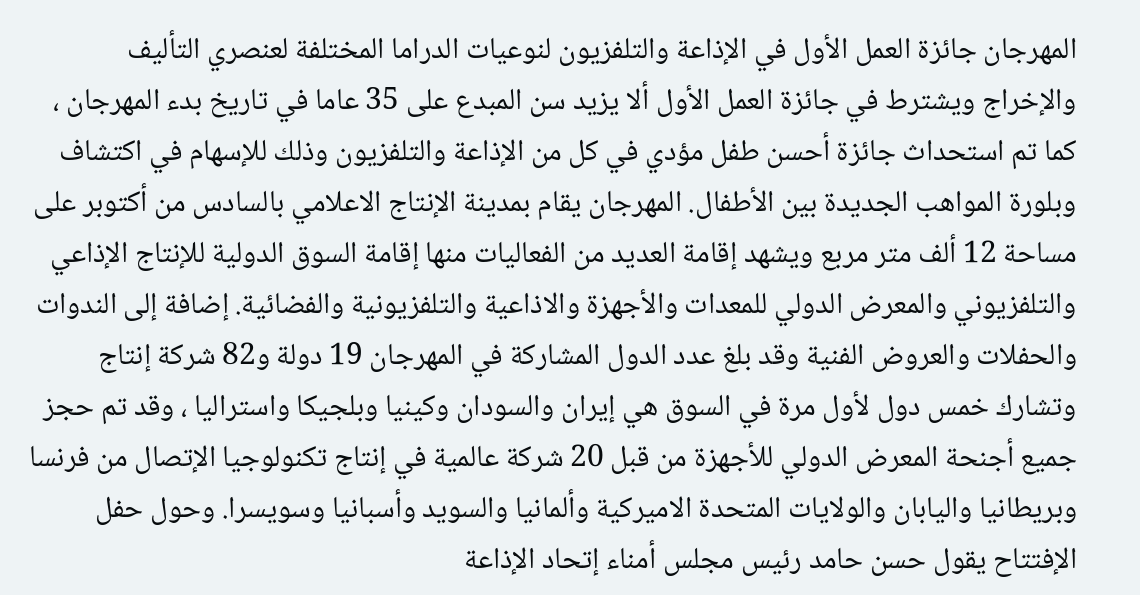المهرجان جائزة العمل الأول في الإذاعة والتلفزيون لنوعيات الدراما المختلفة لعنصري التأليف والإخراج ويشترط في جائزة العمل الأول ألا يزيد سن المبدع على 35 عاما في تاريخ بدء المهرجان ، كما تم استحداث جائزة أحسن طفل مؤدي في كل من الإذاعة والتلفزيون وذلك للإسهام في اكتشاف وبلورة المواهب الجديدة بين الأطفال. المهرجان يقام بمدينة الإنتاج الاعلامي بالسادس من أكتوبر على مساحة 12 ألف متر مربع ويشهد إقامة العديد من الفعاليات منها إقامة السوق الدولية للإنتاج الإذاعي والتلفزيوني والمعرض الدولي للمعدات والأجهزة والاذاعية والتلفزيونية والفضائية. إضافة إلى الندوات والحفلات والعروض الفنية وقد بلغ عدد الدول المشاركة في المهرجان 19 دولة و82 شركة إنتاج وتشارك خمس دول لأول مرة في السوق هي إيران والسودان وكينيا وبلجيكا واستراليا ، وقد تم حجز جميع أجنحة المعرض الدولي للأجهزة من قبل 20 شركة عالمية في إنتاج تكنولوجيا الإتصال من فرنسا وبريطانيا واليابان والولايات المتحدة الاميركية وألمانيا والسويد وأسبانيا وسويسرا. وحول حفل الإفتتاح يقول حسن حامد رئيس مجلس أمناء إتحاد الإذاعة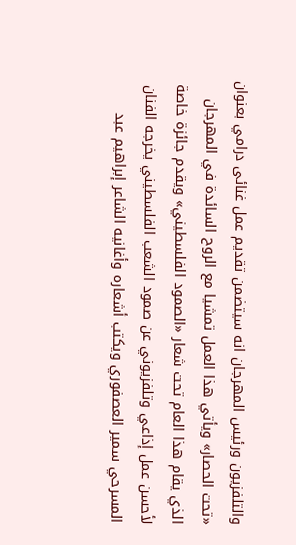والتلفزيون ورئيس المهرجان انه سيتضمن تقديم عمل غنائى درامي بعنوان «تحت الحصار» ويأتي هذا العمل تمشيا مع الروح السائدة في المهرجان الذي يقام هذا العام تحت شعار «الصمود الفلسطيني» ويقدم جائزة خاصة لأحسن عمل إذاعي وتلفزيوني عن صمود الشعب الفلسطيني يخرجه الفنان المسرحي سمير العصفوري ويكتب أشعاره وأغانيه الشاعر إبراهيم عبد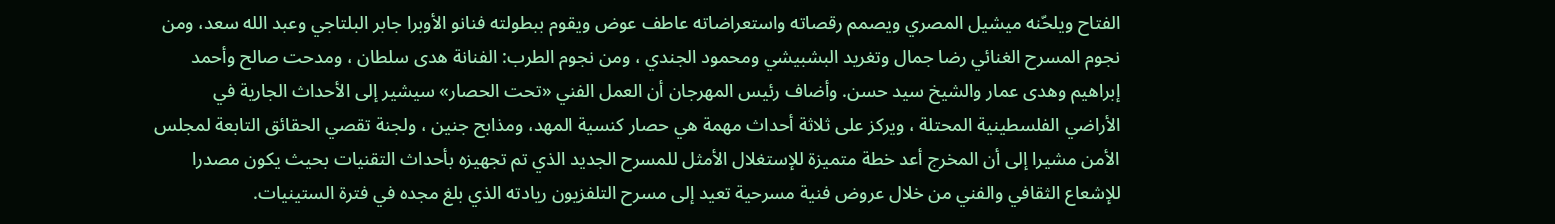الفتاح ويلحّنه ميشيل المصري ويصمم رقصاته واستعراضاته عاطف عوض ويقوم ببطولته فنانو الأوبرا جابر البلتاجي وعبد الله سعد، ومن نجوم المسرح الغنائي رضا جمال وتغريد البشبيشي ومحمود الجندي ، ومن نجوم الطرب: الفنانة هدى سلطان ، ومدحت صالح وأحمد إبراهيم وهدى عمار والشيخ سيد حسن. وأضاف رئيس المهرجان أن العمل الفني «تحت الحصار» سيشير إلى الأحداث الجارية في الأراضي الفلسطينية المحتلة ، ويركز على ثلاثة أحداث مهمة هي حصار كنسية المهد، ومذابح جنين ، ولجنة تقصي الحقائق التابعة لمجلس الأمن مشيرا إلى أن المخرج أعد خطة متميزة للإستغلال الأمثل للمسرح الجديد الذي تم تجهيزه بأحداث التقنيات بحيث يكون مصدرا للإشعاع الثقافي والفني من خلال عروض فنية مسرحية تعيد إلى مسرح التلفزيون ريادته الذي بلغ مجده في فترة الستينيات.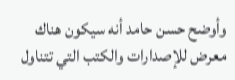وأوضح حسن حامد أنه سيكون هناك معرض للإصدارات والكتب التي تتناول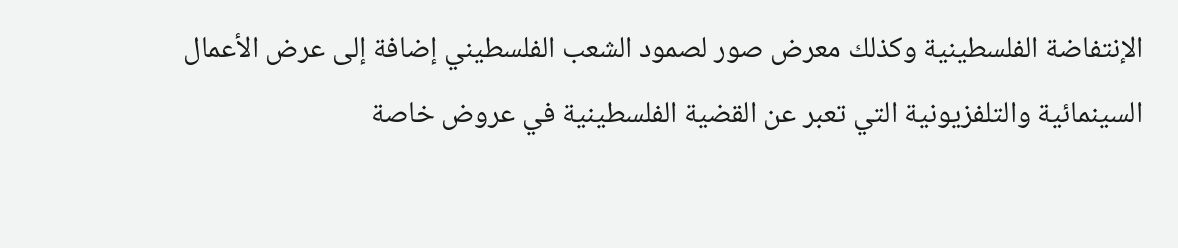الإنتفاضة الفلسطينية وكذلك معرض صور لصمود الشعب الفلسطيني إضافة إلى عرض الأعمال السينمائية والتلفزيونية التي تعبر عن القضية الفلسطينية في عروض خاصة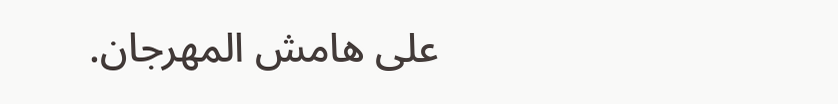على هامش المهرجان.